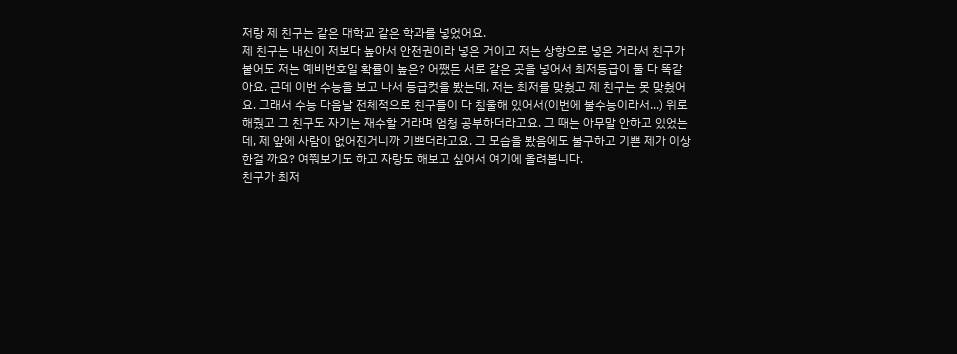저랑 제 친구는 같은 대학교 같은 학과를 넣었어요.
제 친구는 내신이 저보다 높아서 안전권이라 넣은 거이고 저는 상향으로 넣은 거라서 친구가 붙어도 저는 예비번호일 확률이 높은? 어쨌든 서로 같은 곳을 넣어서 최저등급이 둘 다 똑같아요. 근데 이번 수능을 보고 나서 등급컷을 봤는데, 저는 최저를 맞췄고 제 친구는 못 맞췄어요. 그래서 수능 다음날 전체적으로 친구들이 다 침울해 있어서(이번에 불수능이라서...) 위로해줬고 그 친구도 자기는 재수할 거라며 엄청 공부하더라고요. 그 때는 아무말 안하고 있었는데, 제 앞에 사람이 없어진거니까 기쁘더라고요. 그 모습을 봤음에도 불구하고 기쁜 제가 이상한걸 까요? 여쭤보기도 하고 자랑도 해보고 싶어서 여기에 올려봅니다.
친구가 최저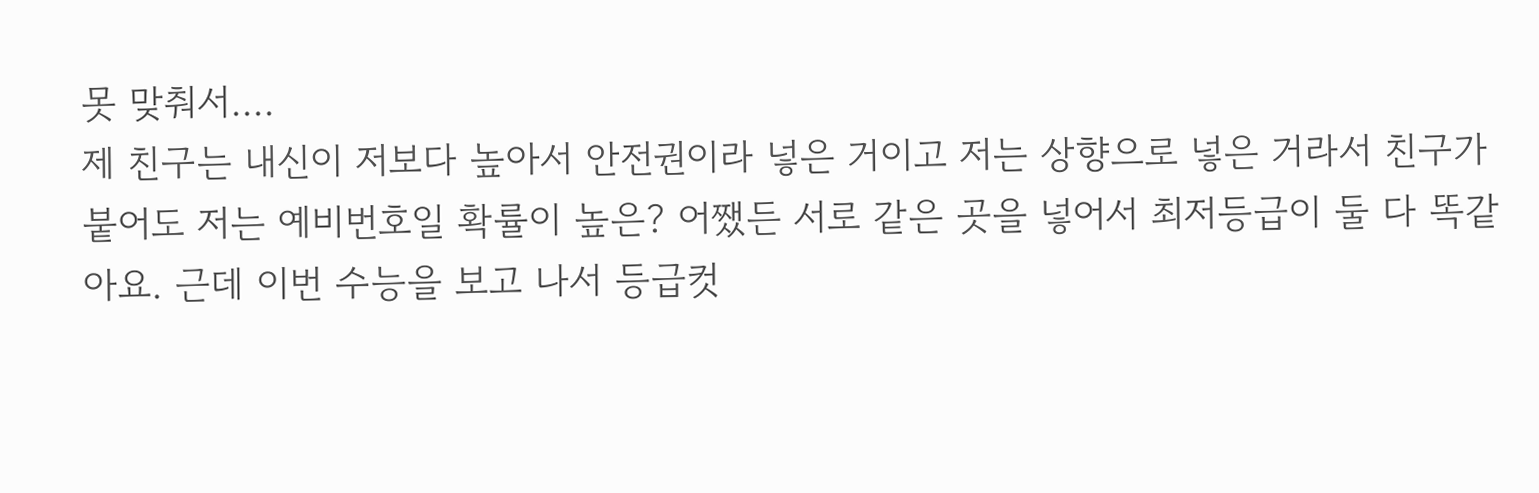못 맞춰서....
제 친구는 내신이 저보다 높아서 안전권이라 넣은 거이고 저는 상향으로 넣은 거라서 친구가 붙어도 저는 예비번호일 확률이 높은? 어쨌든 서로 같은 곳을 넣어서 최저등급이 둘 다 똑같아요. 근데 이번 수능을 보고 나서 등급컷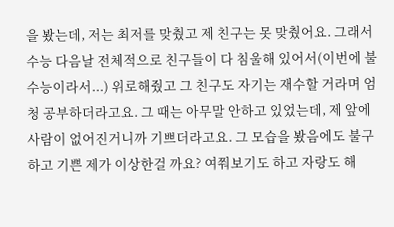을 봤는데, 저는 최저를 맞췄고 제 친구는 못 맞췄어요. 그래서 수능 다음날 전체적으로 친구들이 다 침울해 있어서(이번에 불수능이라서...) 위로해줬고 그 친구도 자기는 재수할 거라며 엄청 공부하더라고요. 그 때는 아무말 안하고 있었는데, 제 앞에 사람이 없어진거니까 기쁘더라고요. 그 모습을 봤음에도 불구하고 기쁜 제가 이상한걸 까요? 여쭤보기도 하고 자랑도 해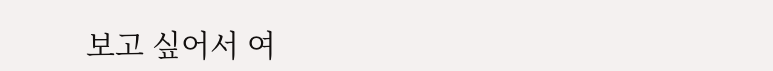보고 싶어서 여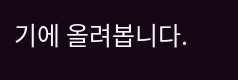기에 올려봅니다.